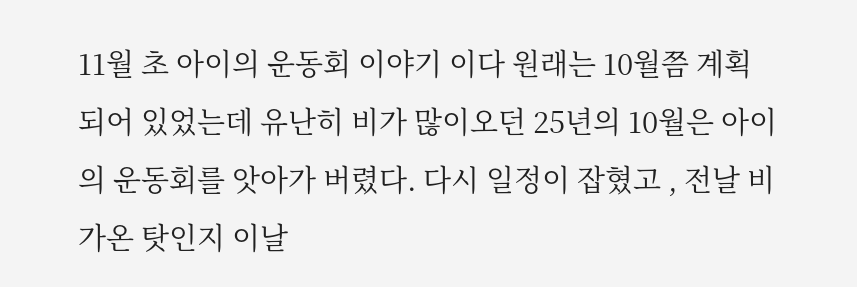11월 초 아이의 운동회 이야기 이다 원래는 10월쯤 계획되어 있었는데 유난히 비가 많이오던 25년의 10월은 아이의 운동회를 앗아가 버렸다. 다시 일정이 잡혔고 , 전날 비가온 탓인지 이날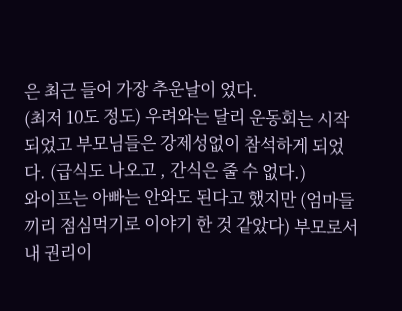은 최근 들어 가장 추운날이 었다.
(최저 10도 정도) 우려와는 달리 운동회는 시작되었고 부모님들은 강제성없이 참석하게 되었다. (급식도 나오고 , 간식은 줄 수 없다.)
와이프는 아빠는 안와도 된다고 했지만 (엄마들끼리 점심먹기로 이야기 한 것 같았다) 부모로서 내 권리이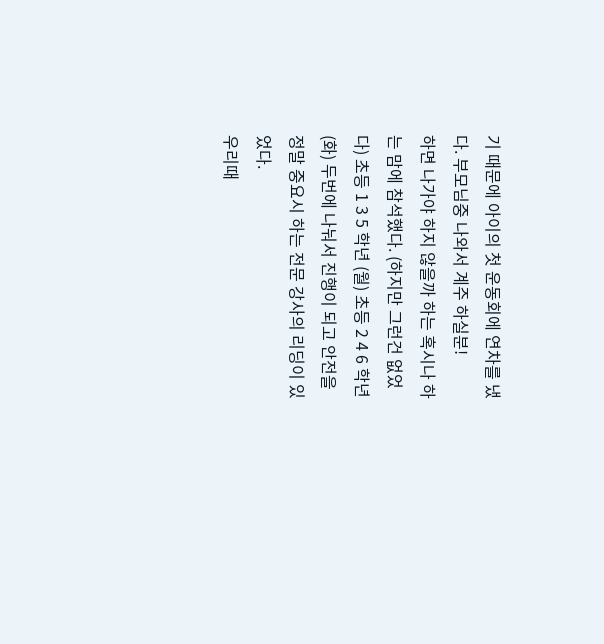기 때문에 아이의 첫 운동회에 연차를 냈다. 부모님중 나와서 계주 하실분!
하면 나가야 하지 않을까 하는 혹시나 하는 맘에 참석했다. (하지만 그런건 없었다) 초등 1 3 5 학년 (월) 초등 2 4 6 학년 (화) 두번에 나눠서 진행이 되고 안전을 정말 중요시 하는 전문 강사의 리딩이 있었다.
우리때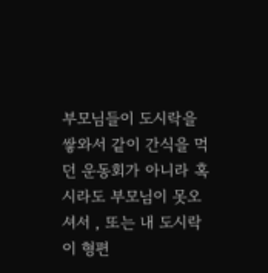부모님들이 도시락을 쌓와서 같이 간식을 먹던 운동회가 아니라 혹시라도 부모님이 못오셔서 , 또는 내 도시락이 형편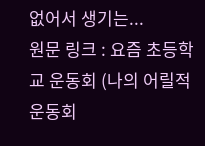없어서 생기는...
원문 링크 : 요즘 초등학교 운동회 (나의 어릴적 운동회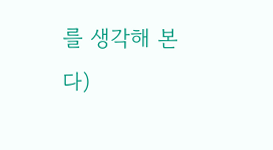를 생각해 본다)